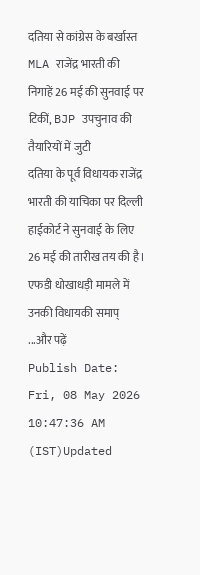दतिया से कांग्रेस के बर्खास्त MLA राजेंद्र भारती की निगाहें 26 मई की सुनवाई पर टिकीं, BJP उपचुनाव की तैयारियों में जुटी
दतिया के पूर्व विधायक राजेंद्र भारती की याचिका पर दिल्ली हाईकोर्ट ने सुनवाई के लिए 26 मई की तारीख तय की है। एफडी धोखाधड़ी मामले में उनकी विधायकी समाप् ...और पढ़ें
Publish Date: Fri, 08 May 2026 10:47:36 AM (IST)Updated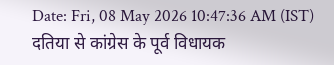Date: Fri, 08 May 2026 10:47:36 AM (IST)
दतिया से कांग्रेस के पूर्व विधायक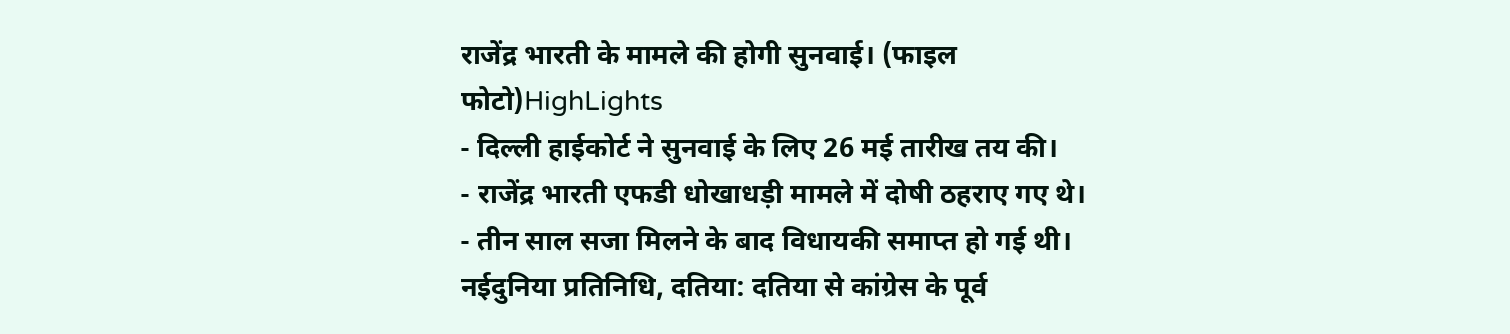राजेंद्र भारती के मामले की होगी सुनवाई। (फाइल फोटो)HighLights
- दिल्ली हाईकोर्ट ने सुनवाई के लिए 26 मई तारीख तय की।
- राजेंद्र भारती एफडी धोखाधड़ी मामले में दोषी ठहराए गए थे।
- तीन साल सजा मिलने के बाद विधायकी समाप्त हो गई थी।
नईदुनिया प्रतिनिधि, दतिया: दतिया से कांग्रेस के पूर्व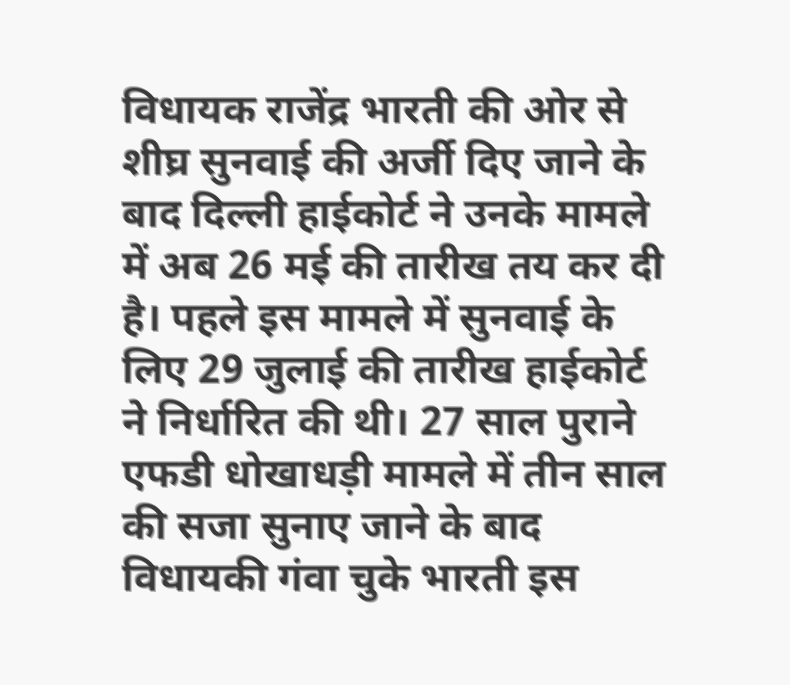विधायक राजेंद्र भारती की ओर से शीघ्र सुनवाई की अर्जी दिए जाने के बाद दिल्ली हाईकोर्ट ने उनके मामले में अब 26 मई की तारीख तय कर दी है। पहले इस मामले में सुनवाई के लिए 29 जुलाई की तारीख हाईकोर्ट ने निर्धारित की थी। 27 साल पुराने एफडी धोखाधड़ी मामले में तीन साल की सजा सुनाए जाने के बाद विधायकी गंवा चुके भारती इस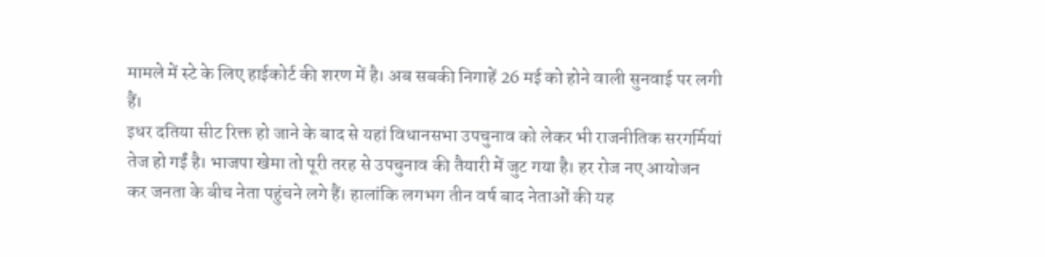मामले में स्टे के लिए हाईकोर्ट की शरण में है। अब सबकी निगाहें 26 मई को होने वाली सुनवाई पर लगी हैं।
इधर दतिया सीट रिक्त हो जाने के बाद से यहां विधानसभा उपचुनाव को लेकर भी राजनीतिक सरगर्मियां तेज हो गईं है। भाजपा खेमा तो पूरी तरह से उपचुनाव की तैयारी में जुट गया है। हर रोज नए आयोजन कर जनता के बीच नेता पहुंचने लगे हैं। हालांकि लगभग तीन वर्ष बाद नेताओं की यह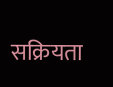सक्रियता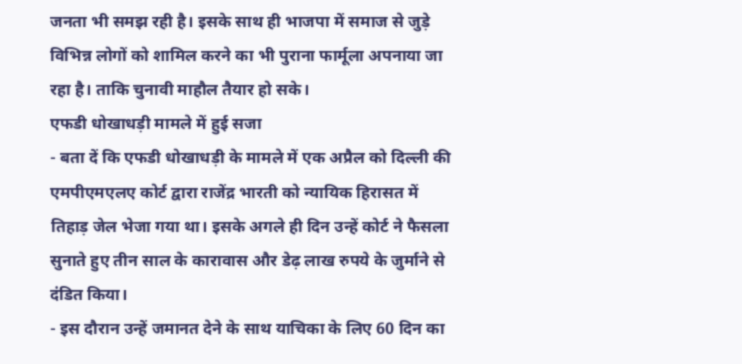जनता भी समझ रही है। इसके साथ ही भाजपा में समाज से जुड़े विभिन्न लोगों को शामिल करने का भी पुराना फार्मूला अपनाया जा रहा है। ताकि चुनावी माहौल तैयार हो सके।
एफडी धोखाधड़ी मामले में हुई सजा
- बता दें कि एफडी धोखाधड़ी के मामले में एक अप्रैल को दिल्ली की एमपीएमएलए कोर्ट द्वारा राजेंद्र भारती को न्यायिक हिरासत में तिहाड़ जेल भेजा गया था। इसके अगले ही दिन उन्हें कोर्ट ने फैसला सुनाते हुए तीन साल के कारावास और डेढ़ लाख रुपये के जुर्माने से दंडित किया।
- इस दौरान उन्हें जमानत देने के साथ याचिका के लिए 60 दिन का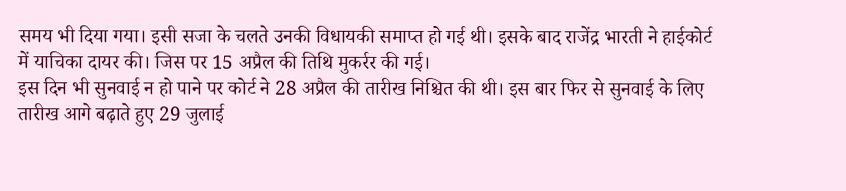समय भी दिया गया। इसी सजा के चलते उनकी विधायकी समाप्त हो गई थी। इसके बाद राजेंद्र भारती ने हाईकोर्ट में याचिका दायर की। जिस पर 15 अप्रैल की तिथि मुकर्रर की गई।
इस दिन भी सुनवाई न हो पाने पर कोर्ट ने 28 अप्रैल की तारीख निश्चित की थी। इस बार फिर से सुनवाई के लिए तारीख आगे बढ़ाते हुए 29 जुलाई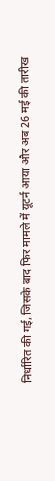निर्धारित की गई, जिसके बाद फिर मामले में यूटर्न आया और अब 26 मई की तारीख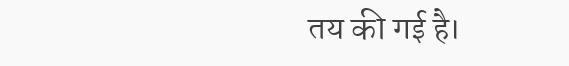तय की गई है।